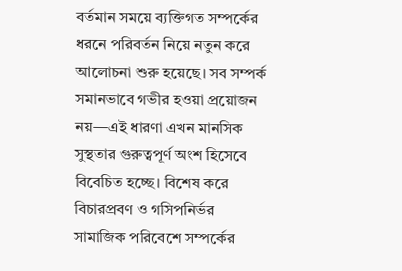বর্তমান সময়ে ব্যক্তিগত সম্পর্কের ধরনে পরিবর্তন নিয়ে নতুন করে আলোচনা শুরু হয়েছে। সব সম্পর্ক সমানভাবে গভীর হওয়া প্রয়োজন নয়—এই ধারণা এখন মানসিক সুস্থতার গুরুত্বপূর্ণ অংশ হিসেবে বিবেচিত হচ্ছে। বিশেষ করে বিচারপ্রবণ ও গসিপনির্ভর সামাজিক পরিবেশে সম্পর্কের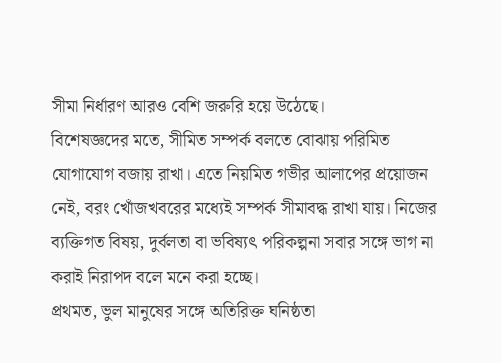সীমা নির্ধারণ আরও বেশি জরুরি হয়ে উঠেছে।
বিশেষজ্ঞদের মতে, সীমিত সম্পর্ক বলতে বোঝায় পরিমিত যোগাযোগ বজায় রাখা। এতে নিয়মিত গভীর আলাপের প্রয়োজন নেই, বরং খোঁজখবরের মধ্যেই সম্পর্ক সীমাবদ্ধ রাখা যায়। নিজের ব্যক্তিগত বিষয়, দুর্বলতা বা ভবিষ্যৎ পরিকল্পনা সবার সঙ্গে ভাগ না করাই নিরাপদ বলে মনে করা হচ্ছে।
প্রথমত, ভুল মানুষের সঙ্গে অতিরিক্ত ঘনিষ্ঠতা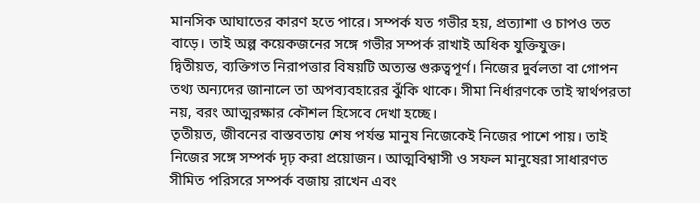মানসিক আঘাতের কারণ হতে পারে। সম্পর্ক যত গভীর হয়, প্রত্যাশা ও চাপও তত বাড়ে। তাই অল্প কয়েকজনের সঙ্গে গভীর সম্পর্ক রাখাই অধিক যুক্তিযুক্ত।
দ্বিতীয়ত, ব্যক্তিগত নিরাপত্তার বিষয়টি অত্যন্ত গুরুত্বপূর্ণ। নিজের দুর্বলতা বা গোপন তথ্য অন্যদের জানালে তা অপব্যবহারের ঝুঁকি থাকে। সীমা নির্ধারণকে তাই স্বার্থপরতা নয়, বরং আত্মরক্ষার কৌশল হিসেবে দেখা হচ্ছে।
তৃতীয়ত, জীবনের বাস্তবতায় শেষ পর্যন্ত মানুষ নিজেকেই নিজের পাশে পায়। তাই নিজের সঙ্গে সম্পর্ক দৃঢ় করা প্রয়োজন। আত্মবিশ্বাসী ও সফল মানুষেরা সাধারণত সীমিত পরিসরে সম্পর্ক বজায় রাখেন এবং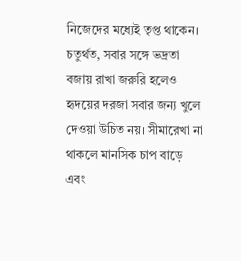নিজেদের মধ্যেই তৃপ্ত থাকেন।
চতুর্থত, সবার সঙ্গে ভদ্রতা বজায় রাখা জরুরি হলেও হৃদয়ের দরজা সবার জন্য খুলে দেওয়া উচিত নয়। সীমারেখা না থাকলে মানসিক চাপ বাড়ে এবং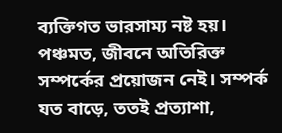ব্যক্তিগত ভারসাম্য নষ্ট হয়।
পঞ্চমত, জীবনে অতিরিক্ত সম্পর্কের প্রয়োজন নেই। সম্পর্ক যত বাড়ে, ততই প্রত্যাশা,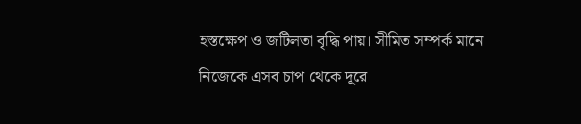হস্তক্ষেপ ও জটিলতা বৃদ্ধি পায়। সীমিত সম্পর্ক মানে নিজেকে এসব চাপ থেকে দূরে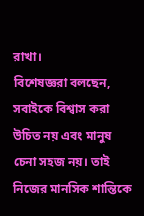রাখা।
বিশেষজ্ঞরা বলছেন, সবাইকে বিশ্বাস করা উচিত নয় এবং মানুষ চেনা সহজ নয়। তাই নিজের মানসিক শান্তিকে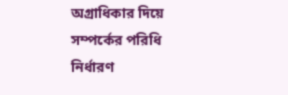অগ্রাধিকার দিয়ে সম্পর্কের পরিধি নির্ধারণ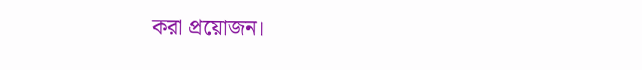করা প্রয়োজন।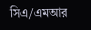সিএ/এমআর